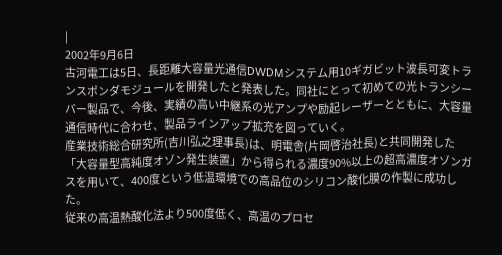|
2002年9月6日
古河電工は5日、長距離大容量光通信DWDMシステム用10ギガビット波長可変トランスポンダモジュールを開発したと発表した。同社にとって初めての光トランシーバー製品で、今後、実績の高い中継系の光アンプや励起レーザーとともに、大容量通信時代に合わせ、製品ラインアップ拡充を図っていく。
産業技術総合研究所(吉川弘之理事長)は、明電舎(片岡啓治社長)と共同開発した「大容量型高純度オゾン発生装置」から得られる濃度90%以上の超高濃度オゾンガスを用いて、400度という低温環境での高品位のシリコン酸化膜の作製に成功した。
従来の高温熱酸化法より500度低く、高温のプロセ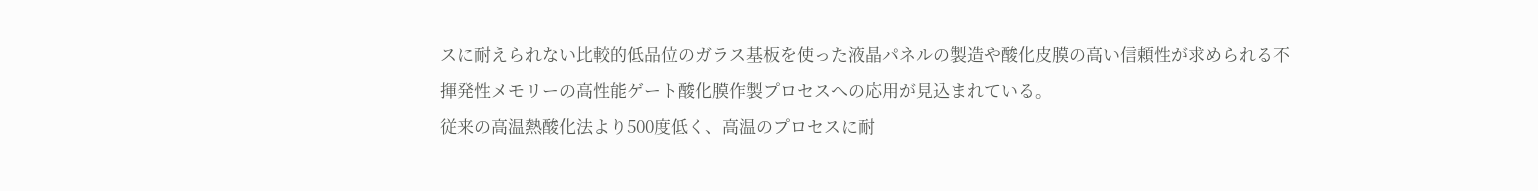スに耐えられない比較的低品位のガラス基板を使った液晶パネルの製造や酸化皮膜の高い信頼性が求められる不揮発性メモリーの高性能ゲート酸化膜作製プロセスへの応用が見込まれている。
従来の高温熱酸化法より500度低く、高温のプロセスに耐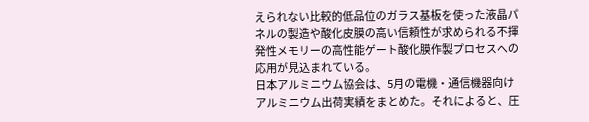えられない比較的低品位のガラス基板を使った液晶パネルの製造や酸化皮膜の高い信頼性が求められる不揮発性メモリーの高性能ゲート酸化膜作製プロセスへの応用が見込まれている。
日本アルミニウム協会は、5月の電機・通信機器向けアルミニウム出荷実績をまとめた。それによると、圧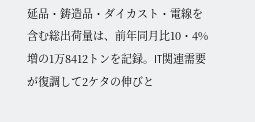延品・鋳造品・ダイカスト・電線を含む総出荷量は、前年同月比10・4%増の1万8412トンを記録。IT関連需要が復調して2ケタの伸びと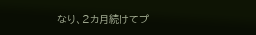なり、2カ月続けてプ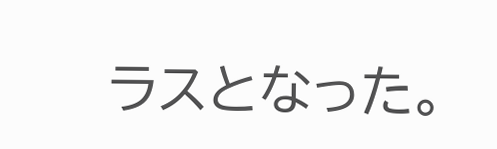ラスとなった。